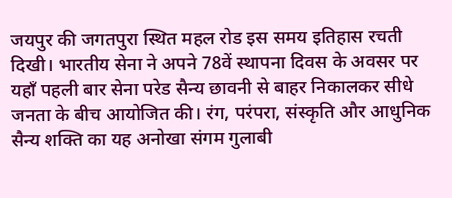जयपुर की जगतपुरा स्थित महल रोड इस समय इतिहास रचती दिखी। भारतीय सेना ने अपने 78वें स्थापना दिवस के अवसर पर यहाँ पहली बार सेना परेड सैन्य छावनी से बाहर निकालकर सीधे जनता के बीच आयोजित की। रंग, परंपरा, संस्कृति और आधुनिक सैन्य शक्ति का यह अनोखा संगम गुलाबी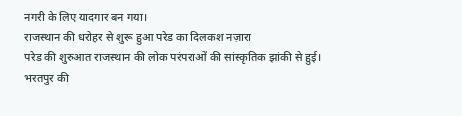नगरी के लिए यादगार बन गया।
राजस्थान की धरोहर से शुरू हुआ परेड का दिलकश नज़ारा
परेड की शुरुआत राजस्थान की लोक परंपराओं की सांस्कृतिक झांकी से हुई।
भरतपुर की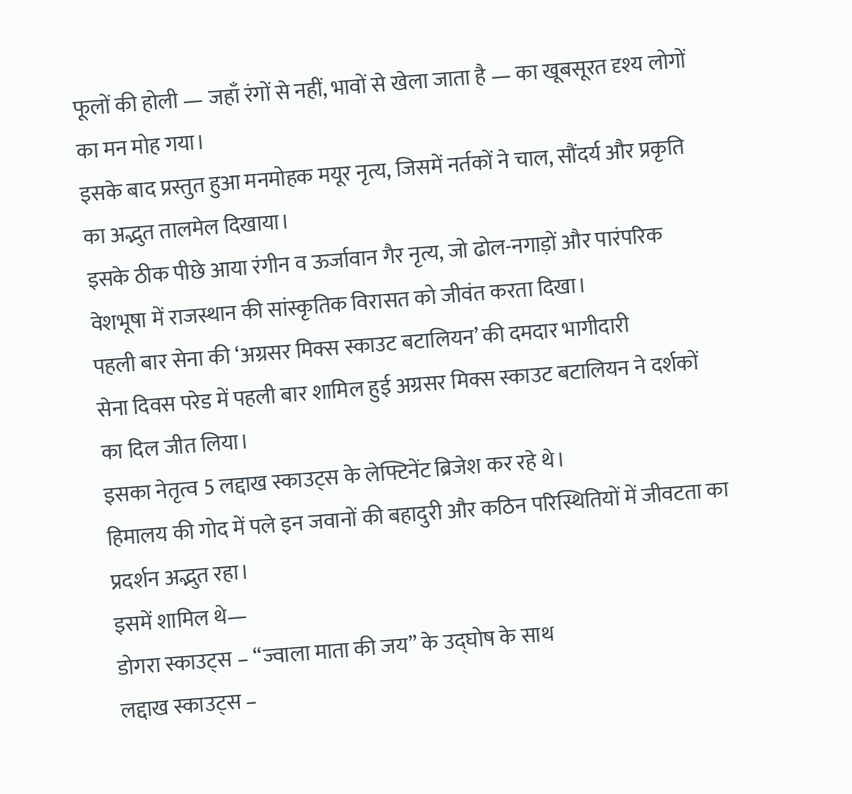फूलों की होली — जहाँ रंगों से नहीं, भावों से खेला जाता है — का खूबसूरत दृश्य लोगों का मन मोह गया।
इसके बाद प्रस्तुत हुआ मनमोहक मयूर नृत्य, जिसमें नर्तकों ने चाल, सौंदर्य और प्रकृति का अद्भुत तालमेल दिखाया।
इसके ठीक पीछे आया रंगीन व ऊर्जावान गैर नृत्य, जो ढोल-नगाड़ों और पारंपरिक वेशभूषा में राजस्थान की सांस्कृतिक विरासत को जीवंत करता दिखा।
पहली बार सेना की ‘अग्रसर मिक्स स्काउट बटालियन’ की दमदार भागीदारी
सेना दिवस परेड में पहली बार शामिल हुई अग्रसर मिक्स स्काउट बटालियन ने दर्शकों का दिल जीत लिया।
इसका नेतृत्व 5 लद्दाख स्काउट्स के लेफ्टिनेंट ब्रिजेश कर रहे थे।
हिमालय की गोद में पले इन जवानों की बहादुरी और कठिन परिस्थितियों में जीवटता का प्रदर्शन अद्भुत रहा।
इसमें शामिल थे—
डोगरा स्काउट्स – “ज्वाला माता की जय” के उद्घोष के साथ
लद्दाख स्काउट्स –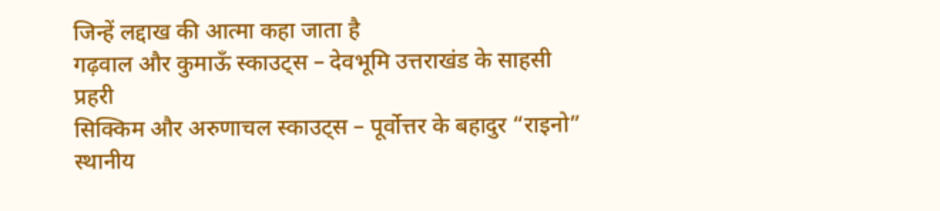जिन्हें लद्दाख की आत्मा कहा जाता है
गढ़वाल और कुमाऊँ स्काउट्स – देवभूमि उत्तराखंड के साहसी प्रहरी
सिक्किम और अरुणाचल स्काउट्स – पूर्वोत्तर के बहादुर “राइनो”
स्थानीय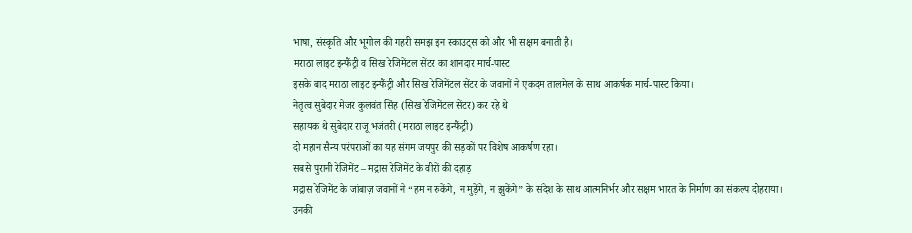भाषा, संस्कृति और भूगोल की गहरी समझ इन स्काउट्स को और भी सक्षम बनाती है।
मराठा लाइट इन्फैंट्री व सिख रेजिमेंटल सेंटर का शानदार मार्च‑पास्ट
इसके बाद मराठा लाइट इन्फैंट्री और सिख रेजिमेंटल सेंटर के जवानों ने एकदम तालमेल के साथ आकर्षक मार्च‑पास्ट किया।
नेतृत्व सुबेदार मेजर कुलवंत सिंह (सिख रेजिमेंटल सेंटर) कर रहे थे
सहायक थे सुबेदार राजू भजंतरी (मराठा लाइट इन्फैंट्री)
दो महान सैन्य परंपराओं का यह संगम जयपुर की सड़कों पर विशेष आकर्षण रहा।
सबसे पुरानी रेजिमेंट – मद्रास रेजिमेंट के वीरों की दहाड़
मद्रास रेजिमेंट के जांबाज़ जवानों ने “हम न रुकेंगे, न मुड़ेंगे, न झुकेंगे” के संदेश के साथ आत्मनिर्भर और सक्षम भारत के निर्माण का संकल्प दोहराया।
उनकी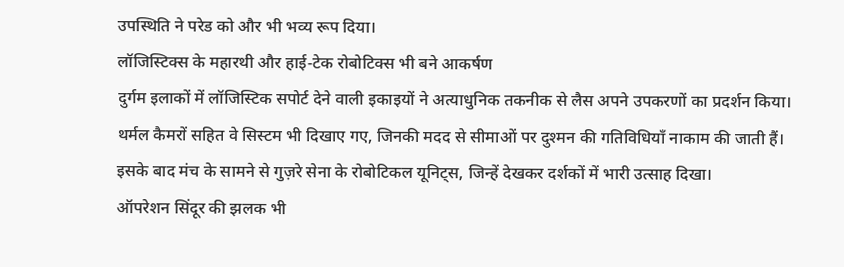उपस्थिति ने परेड को और भी भव्य रूप दिया।
लॉजिस्टिक्स के महारथी और हाई‑टेक रोबोटिक्स भी बने आकर्षण
दुर्गम इलाकों में लॉजिस्टिक सपोर्ट देने वाली इकाइयों ने अत्याधुनिक तकनीक से लैस अपने उपकरणों का प्रदर्शन किया।
थर्मल कैमरों सहित वे सिस्टम भी दिखाए गए, जिनकी मदद से सीमाओं पर दुश्मन की गतिविधियाँ नाकाम की जाती हैं।
इसके बाद मंच के सामने से गुज़रे सेना के रोबोटिकल यूनिट्स, जिन्हें देखकर दर्शकों में भारी उत्साह दिखा।
ऑपरेशन सिंदूर की झलक भी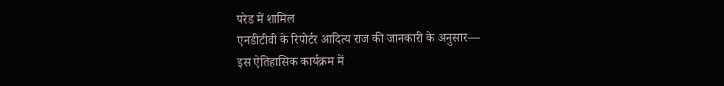परेड में शामिल
एनडीटीवी के रिपोर्टर आदित्य राज की जानकारी के अनुसार—
इस ऐतिहासिक कार्यक्रम में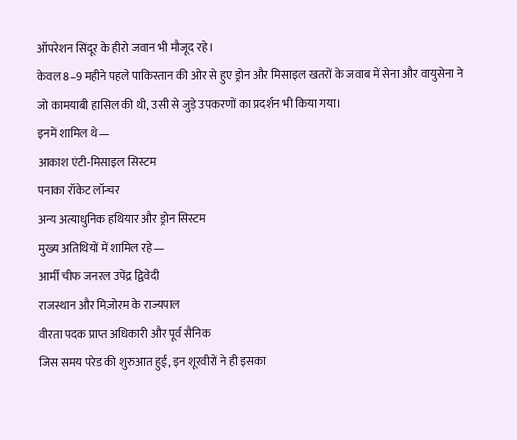ऑपरेशन सिंदूर के हीरो जवान भी मौजूद रहे।
केवल 8–9 महीने पहले पाकिस्तान की ओर से हुए ड्रोन और मिसाइल खतरों के जवाब में सेना और वायुसेना ने जो कामयाबी हासिल की थी, उसी से जुड़े उपकरणों का प्रदर्शन भी किया गया।
इनमें शामिल थे—
आकाश एंटी‑मिसाइल सिस्टम
पनाका रॉकेट लॉन्चर
अन्य अत्याधुनिक हथियार और ड्रोन सिस्टम
मुख्य अतिथियों में शामिल रहे—
आर्मी चीफ जनरल उपेंद्र द्विवेदी
राजस्थान और मिज़ोरम के राज्यपाल
वीरता पदक प्राप्त अधिकारी और पूर्व सैनिक
जिस समय परेड की शुरुआत हुई, इन शूरवीरों ने ही इसका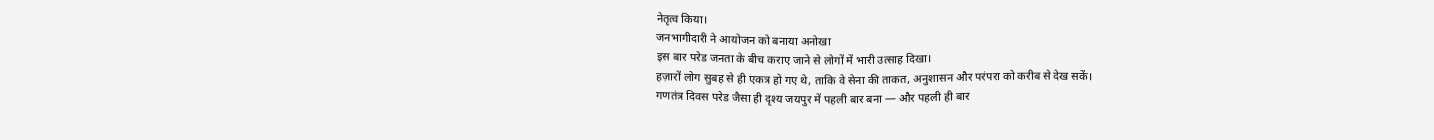नेतृत्व किया।
जनभागीदारी ने आयोजन को बनाया अनोखा
इस बार परेड जनता के बीच कराए जाने से लोगों में भारी उत्साह दिखा।
हज़ारों लोग सुबह से ही एकत्र हो गए थे, ताकि वे सेना की ताकत, अनुशासन और परंपरा को करीब से देख सकें।
गणतंत्र दिवस परेड जैसा ही दृश्य जयपुर में पहली बार बना — और पहली ही बार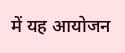में यह आयोजन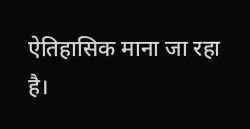ऐतिहासिक माना जा रहा है।